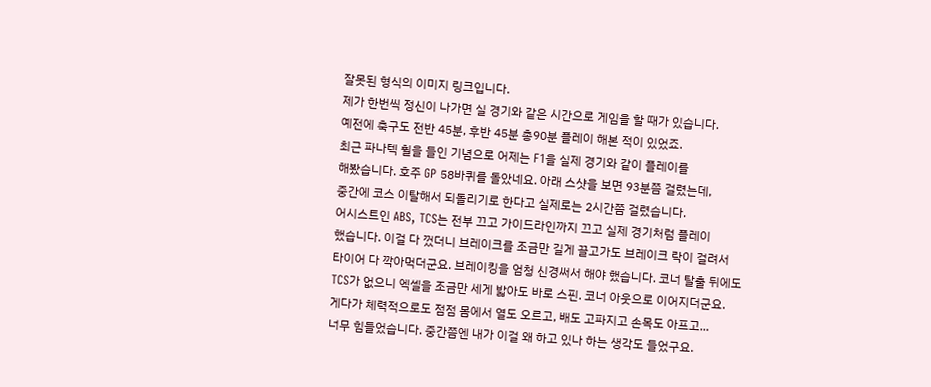잘못된 형식의 이미지 링크입니다.
제가 한번씩 정신이 나가면 실 경기와 같은 시간으로 게임을 할 때가 있습니다.
예전에 축구도 전반 45분, 후반 45분 총90분 플레이 해본 적이 있었죠.
최근 파나텍 휠을 들인 기념으로 어제는 F1을 실제 경기와 같이 플레이를
해봤습니다. 호주 GP 58바퀴를 돌았네요. 아래 스샷을 보면 93분쯤 걸렸는데,
중간에 코스 이탈해서 되돌리기로 한다고 실제로는 2시간쯤 걸렸습니다.
어시스트인 ABS, TCS는 전부 끄고 가이드라인까지 끄고 실제 경기처럼 플레이
했습니다. 이걸 다 껐더니 브레이크를 조금만 길게 끌고가도 브레이크 락이 걸려서
타이어 다 깍아먹더군요. 브레이킹을 엄청 신경써서 해야 했습니다. 코너 탈출 뒤에도
TCS가 없으니 엑셀을 조금만 세게 밟아도 바로 스핀. 코너 아웃으로 이어지더군요.
게다가 체력적으로도 점점 몸에서 열도 오르고, 배도 고파지고 손목도 아프고...
너무 힘들었습니다. 중간쯤엔 내가 이걸 왜 하고 있나 하는 생각도 들었구요.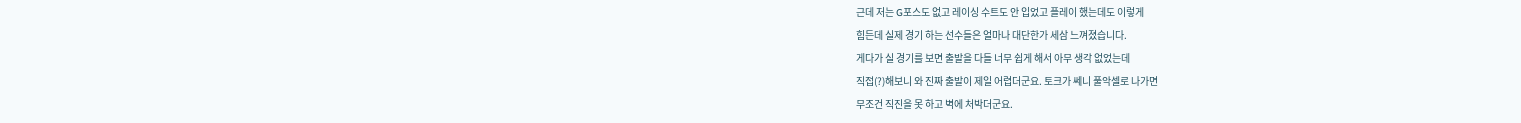근데 저는 G포스도 없고 레이싱 수트도 안 입었고 플레이 했는데도 이렇게
힘든데 실제 경기 하는 선수들은 얼마나 대단한가 세삼 느껴졌습니다.
게다가 실 경기를 보면 출발을 다들 너무 쉽게 해서 아무 생각 없었는데
직접(?)해보니 와 진짜 출발이 제일 어렵더군요. 토크가 쎄니 풀악셀로 나가면
무조건 직진을 못 하고 벽에 처박더군요.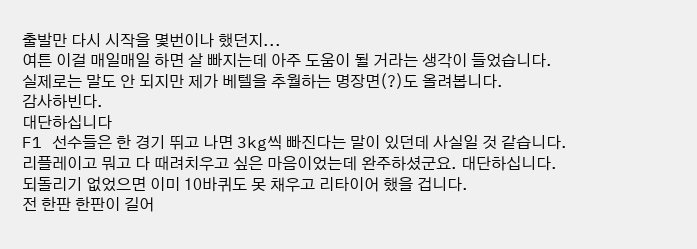출발만 다시 시작을 몇번이나 했던지...
여튼 이걸 매일매일 하면 살 빠지는데 아주 도움이 될 거라는 생각이 들었습니다.
실제로는 말도 안 되지만 제가 베텔을 추월하는 명장면(?)도 올려봅니다.
감사하빈다.
대단하십니다
F1 선수들은 한 경기 뛰고 나면 3kg씩 빠진다는 말이 있던데 사실일 것 같습니다.
리플레이고 뭐고 다 때려치우고 싶은 마음이었는데 완주하셨군요. 대단하십니다.
되돌리기 없었으면 이미 10바퀴도 못 채우고 리타이어 했을 겁니다.
전 한판 한판이 길어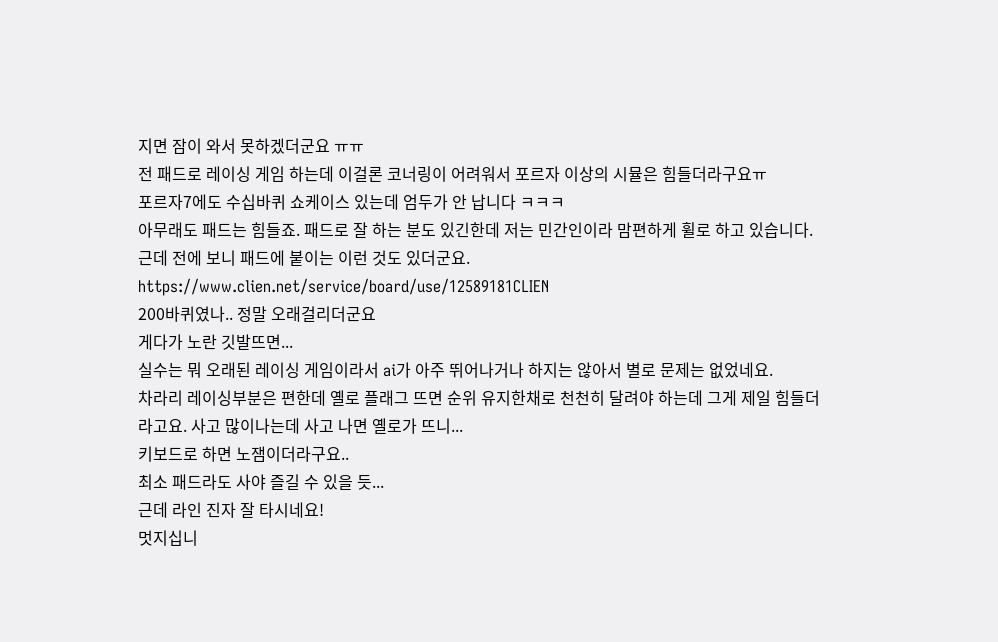지면 잠이 와서 못하겠더군요 ㅠㅠ
전 패드로 레이싱 게임 하는데 이걸론 코너링이 어려워서 포르자 이상의 시뮬은 힘들더라구요ㅠ
포르자7에도 수십바퀴 쇼케이스 있는데 엄두가 안 납니다 ㅋㅋㅋ
아무래도 패드는 힘들죠. 패드로 잘 하는 분도 있긴한데 저는 민간인이라 맘편하게 휠로 하고 있습니다. 근데 전에 보니 패드에 붙이는 이런 것도 있더군요.
https://www.clien.net/service/board/use/12589181CLIEN
200바퀴였나.. 정말 오래걸리더군요
게다가 노란 깃발뜨면...
실수는 뭐 오래된 레이싱 게임이라서 ai가 아주 뛰어나거나 하지는 않아서 별로 문제는 없었네요.
차라리 레이싱부분은 편한데 옐로 플래그 뜨면 순위 유지한채로 천천히 달려야 하는데 그게 제일 힘들더라고요. 사고 많이나는데 사고 나면 옐로가 뜨니...
키보드로 하면 노잼이더라구요..
최소 패드라도 사야 즐길 수 있을 듯...
근데 라인 진자 잘 타시네요!
멋지십니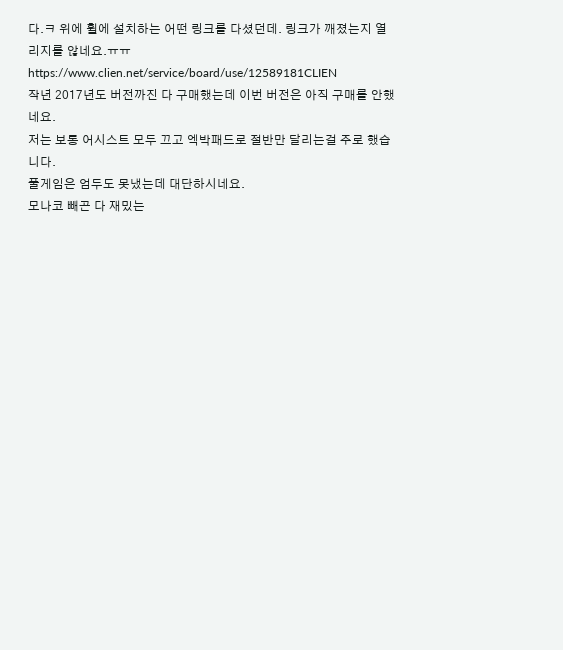다.ㅋ 위에 휠에 설치하는 어떤 링크를 다셨던데. 링크가 깨졌는지 열리지를 않네요.ㅠㅠ
https://www.clien.net/service/board/use/12589181CLIEN
작년 2017년도 버전까진 다 구매했는데 이번 버전은 아직 구매를 안했네요.
저는 보통 어시스트 모두 끄고 엑박패드로 절반만 달리는걸 주로 했습니다.
풀게임은 엄두도 못냈는데 대단하시네요.
모나코 빼곤 다 재밌는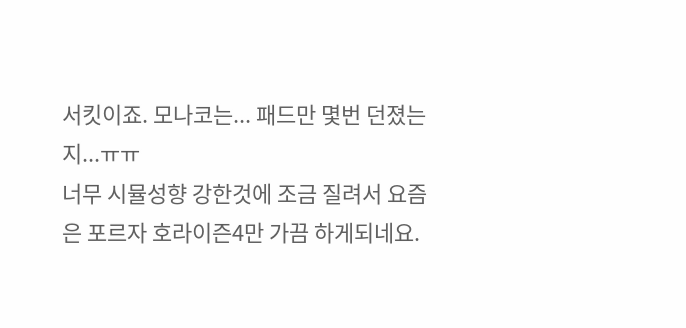서킷이죠. 모나코는... 패드만 몇번 던졌는지...ㅠㅠ
너무 시뮬성향 강한것에 조금 질려서 요즘은 포르자 호라이즌4만 가끔 하게되네요.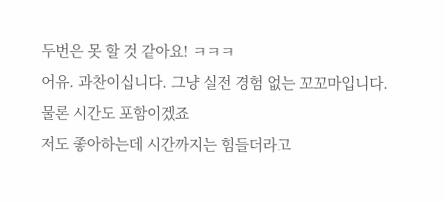두번은 못 할 것 같아요! ㅋㅋㅋ
어유. 과찬이십니다. 그냥 실전 경험 없는 꼬꼬마입니다.
물론 시간도 포함이겠죠
저도 좋아하는데 시간까지는 힘들더라고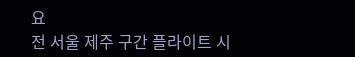요
전 서울 제주 구간 플라이트 시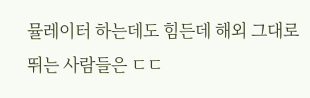뮬레이터 하는데도 힘든데 해외 그대로 뛰는 사람들은 ㄷㄷ